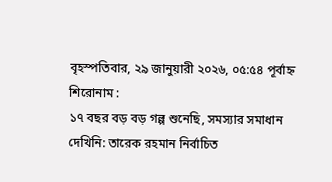বৃহস্পতিবার, ২৯ জানুয়ারী ২০২৬, ০৫:৫৪ পূর্বাহ্ন
শিরোনাম :
১৭ বছর বড় বড় গল্প শুনেছি, সমস্যার সমাধান দেখিনি: তারেক রহমান নির্বাচিত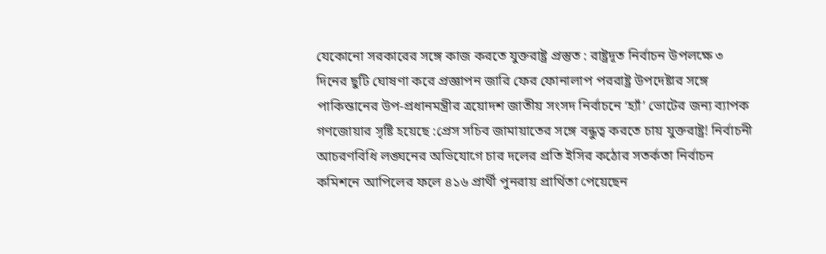যেকোনো সরকারের সঙ্গে কাজ করতে যুক্তরাষ্ট্র প্রস্তুত : রাষ্ট্রদূত নির্বাচন উপলক্ষে ৩ দিনের ছুটি ঘোষণা করে প্রজ্ঞাপন জারি ফের ফোনালাপ পররাষ্ট্র উপদেষ্টার সঙ্গে পাকিস্তানের উপ-প্রধানমন্ত্রীর ত্রয়োদশ জাতীয় সংসদ নির্বাচনে ‘হ্যাঁ’ ভোটের জন্য ব্যাপক গণজোয়ার সৃষ্টি হয়েছে :প্রেস সচিব জামায়াতের সঙ্গে বন্ধুত্ব করতে চায় যুক্তরাষ্ট্র! নির্বাচনী আচরণবিধি লঙ্ঘনের অভিযোগে চার দলের প্রতি ইসির কঠোর সতর্কতা নির্বাচন কমিশনে আপিলের ফলে ৪১৬ প্রার্থী পুনরায় প্রার্থিতা পেয়েছেন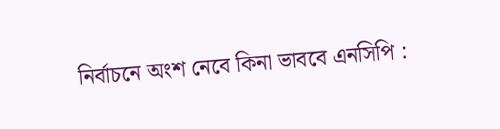নির্বাচনে অংশ নেবে কিনা ভাববে এনসিপি :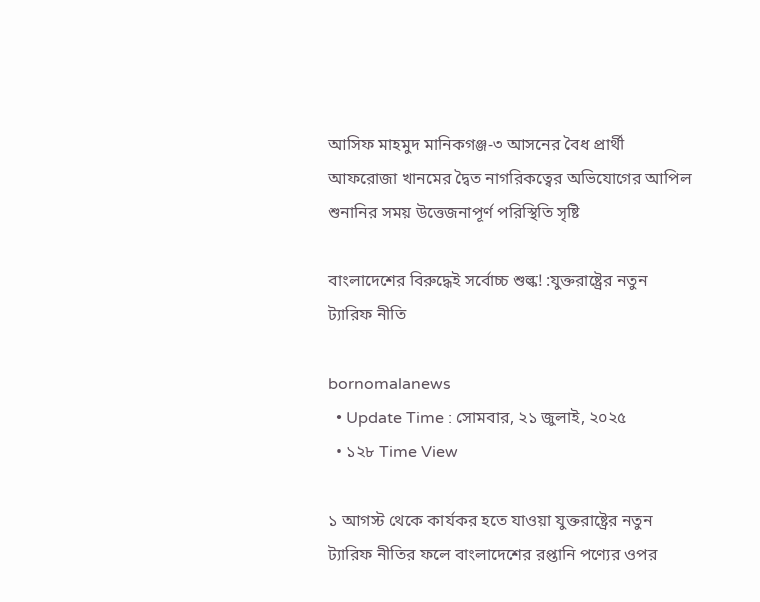আসিফ মাহমুদ মানিকগঞ্জ-৩ আসনের বৈধ প্রার্থী আফরোজা খানমের দ্বৈত নাগরিকত্বের অভিযোগের আপিল শুনানির সময় উত্তেজনাপূর্ণ পরিস্থিতি সৃষ্টি

বাংলাদেশের বিরুদ্ধেই সর্বোচ্চ শুল্ক! :যুক্তরাষ্ট্রের নতুন ট্যারিফ নীতি

bornomalanews
  • Update Time : সোমবার, ২১ জুলাই, ২০২৫
  • ১২৮ Time View

১ আগস্ট থেকে কার্যকর হতে যাওয়া যুক্তরাষ্ট্রের নতুন ট্যারিফ নীতির ফলে বাংলাদেশের রপ্তানি পণ্যের ওপর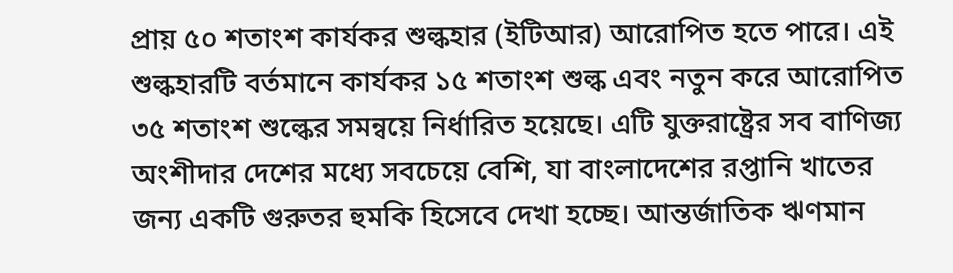প্রায় ৫০ শতাংশ কার্যকর শুল্কহার (ইটিআর) আরোপিত হতে পারে। এই শুল্কহারটি বর্তমানে কার্যকর ১৫ শতাংশ শুল্ক এবং নতুন করে আরোপিত ৩৫ শতাংশ শুল্কের সমন্বয়ে নির্ধারিত হয়েছে। এটি যুক্তরাষ্ট্রের সব বাণিজ্য অংশীদার দেশের মধ্যে সবচেয়ে বেশি, যা বাংলাদেশের রপ্তানি খাতের জন্য একটি গুরুতর হুমকি হিসেবে দেখা হচ্ছে। আন্তর্জাতিক ঋণমান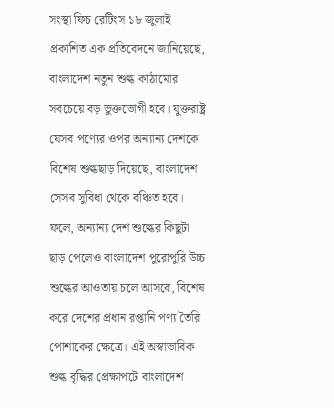সংস্থা ফিচ রেটিংস ১৮ জুলাই প্রকাশিত এক প্রতিবেদনে জানিয়েছে, বাংলাদেশ নতুন শুল্ক কাঠামোর সবচেয়ে বড় ভুক্তভোগী হবে। যুক্তরাষ্ট্র যেসব পণ্যের ওপর অন্যান্য দেশকে বিশেষ শুল্কছাড় দিয়েছে, বাংলাদেশ সেসব সুবিধা থেকে বঞ্চিত হবে। ফলে, অন্যান্য দেশ শুল্কের কিছুটা ছাড় পেলেও বাংলাদেশ পুরোপুরি উচ্চ শুল্কের আওতায় চলে আসবে, বিশেষ করে দেশের প্রধান রপ্তানি পণ্য তৈরি পোশাকের ক্ষেত্রে। এই অস্বাভাবিক শুল্ক বৃদ্ধির প্রেক্ষাপটে বাংলাদেশ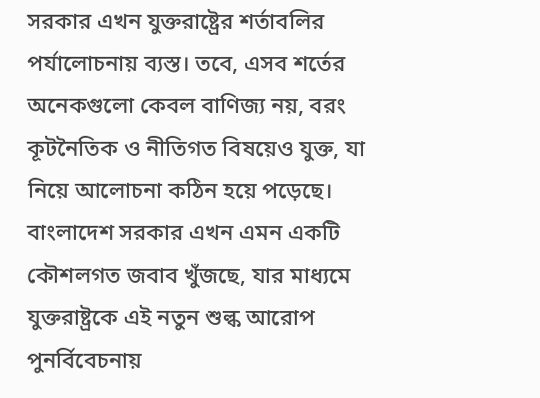সরকার এখন যুক্তরাষ্ট্রের শর্তাবলির পর্যালোচনায় ব্যস্ত। তবে, এসব শর্তের অনেকগুলো কেবল বাণিজ্য নয়, বরং কূটনৈতিক ও নীতিগত বিষয়েও যুক্ত, যা নিয়ে আলোচনা কঠিন হয়ে পড়েছে। বাংলাদেশ সরকার এখন এমন একটি কৌশলগত জবাব খুঁজছে, যার মাধ্যমে যুক্তরাষ্ট্রকে এই নতুন শুল্ক আরোপ পুনর্বিবেচনায়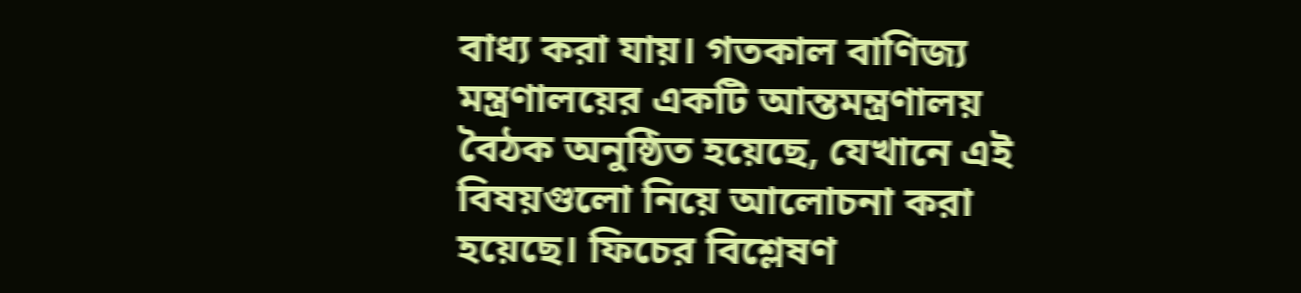বাধ্য করা যায়। গতকাল বাণিজ্য মন্ত্রণালয়ের একটি আন্তমন্ত্রণালয় বৈঠক অনুষ্ঠিত হয়েছে, যেখানে এই বিষয়গুলো নিয়ে আলোচনা করা হয়েছে। ফিচের বিশ্লেষণ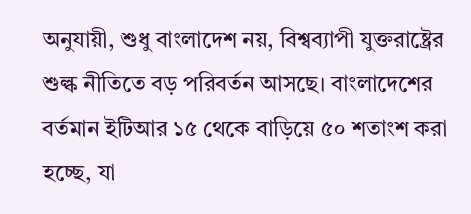অনুযায়ী, শুধু বাংলাদেশ নয়, বিশ্বব্যাপী যুক্তরাষ্ট্রের শুল্ক নীতিতে বড় পরিবর্তন আসছে। বাংলাদেশের বর্তমান ইটিআর ১৫ থেকে বাড়িয়ে ৫০ শতাংশ করা হচ্ছে, যা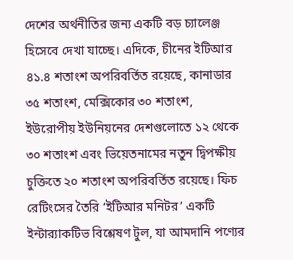দেশের অর্থনীতির জন্য একটি বড় চ্যালেঞ্জ হিসেবে দেখা যাচ্ছে। এদিকে, চীনের ইটিআর ৪১.৪ শতাংশ অপরিবর্তিত রয়েছে, কানাডার ৩৫ শতাংশ, মেক্সিকোর ৩০ শতাংশ, ইউরোপীয় ইউনিয়নের দেশগুলোতে ১২ থেকে ৩০ শতাংশ এবং ভিয়েতনামের নতুন দ্বিপক্ষীয় চুক্তিতে ২০ শতাংশ অপরিবর্তিত রয়েছে। ফিচ রেটিংসের তৈরি ‘ইটিআর মনিটর’ একটি ইন্টার‌্যাকটিভ বিশ্লেষণ টুল, যা আমদানি পণ্যের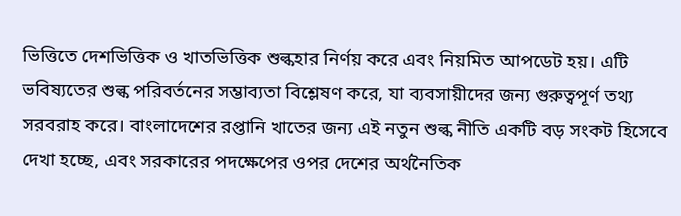ভিত্তিতে দেশভিত্তিক ও খাতভিত্তিক শুল্কহার নির্ণয় করে এবং নিয়মিত আপডেট হয়। এটি ভবিষ্যতের শুল্ক পরিবর্তনের সম্ভাব্যতা বিশ্লেষণ করে, যা ব্যবসায়ীদের জন্য গুরুত্বপূর্ণ তথ্য সরবরাহ করে। বাংলাদেশের রপ্তানি খাতের জন্য এই নতুন শুল্ক নীতি একটি বড় সংকট হিসেবে দেখা হচ্ছে, এবং সরকারের পদক্ষেপের ওপর দেশের অর্থনৈতিক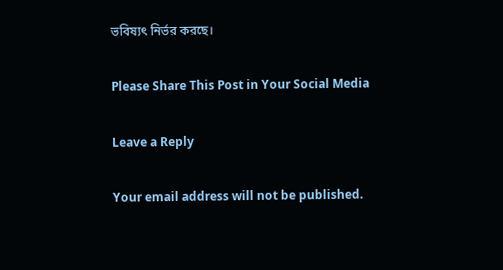ভবিষ্যৎ নির্ভর করছে।

Please Share This Post in Your Social Media

Leave a Reply

Your email address will not be published.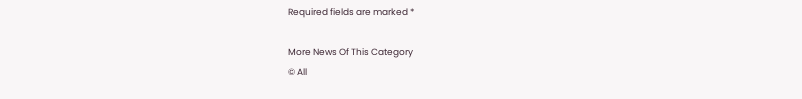Required fields are marked *

More News Of This Category
© All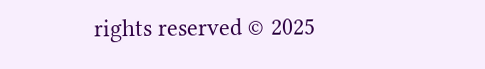rights reserved © 2025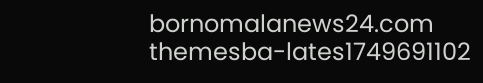bornomalanews24.com
themesba-lates1749691102